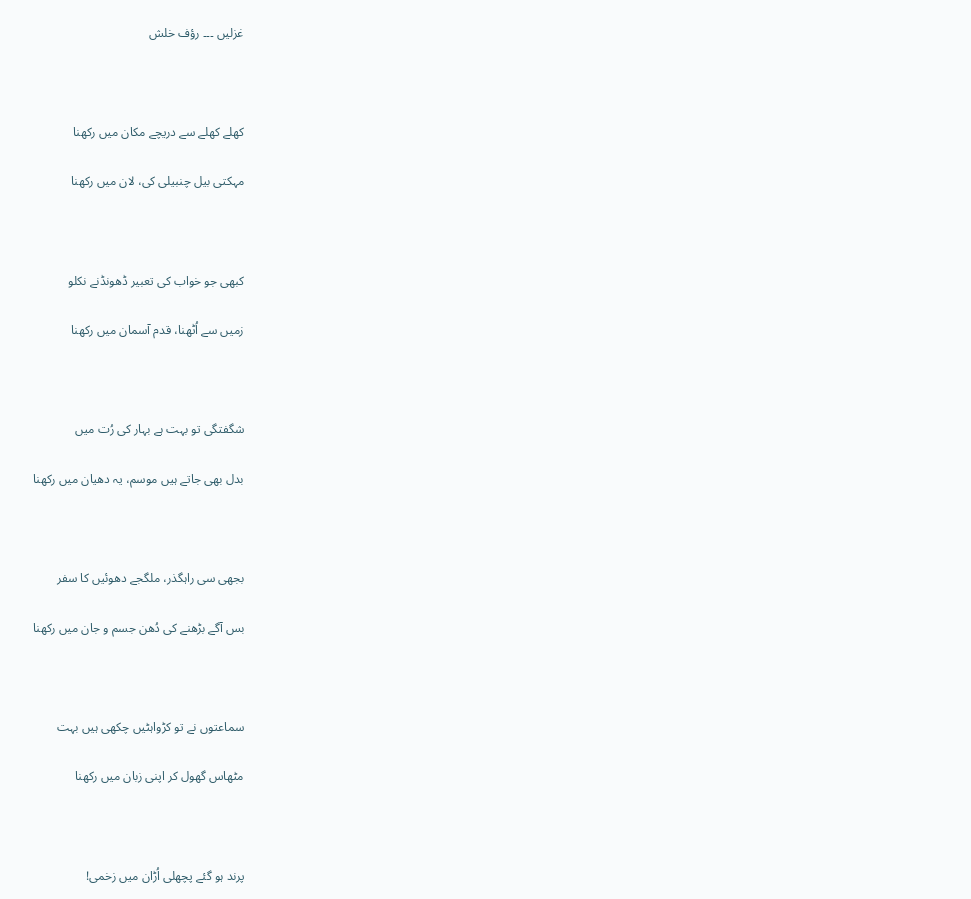غزلیں ۔۔۔ رؤف خلش



کھلے کھلے سے دریچے مکان میں رکھنا

مہکتی بیل چنبیلی کی، لان میں رکھنا



کبھی جو خواب کی تعبیر ڈھونڈنے نکلو

زمیں سے اُٹھنا، قدم آسمان میں رکھنا



شگفتگی تو بہت ہے بہار کی رُت میں

بدل بھی جاتے ہیں موسم، یہ دھیان میں رکھنا



بجھی سی راہگذر، ملگجے دھوئیں کا سفر

بس آگے بڑھنے کی دُھن جسم و جان میں رکھنا



سماعتوں نے تو کڑواہٹیں چکھی ہیں بہت

مٹھاس گھول کر اپنی زبان میں رکھنا



پرند ہو گئے پچھلی اُڑان میں زخمی!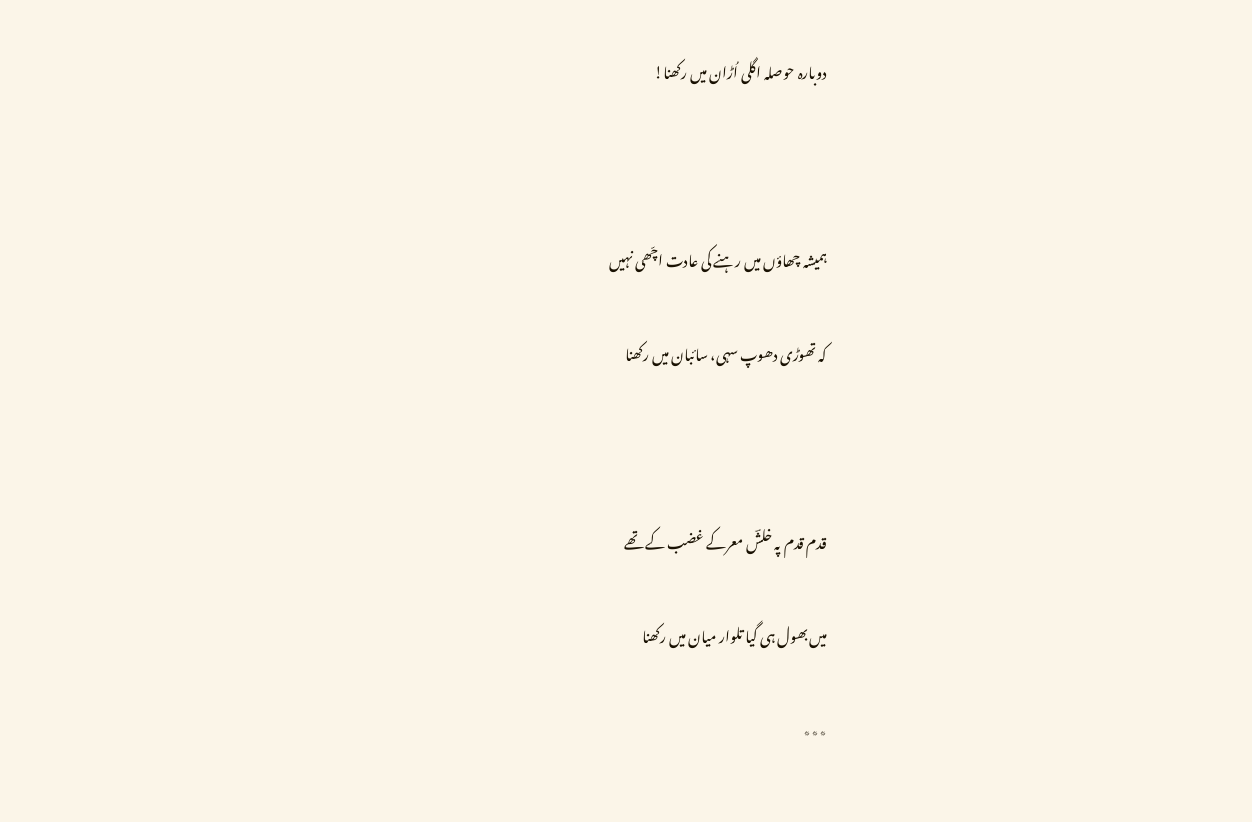دوبارہ حوصلہ اگلی اُڑان میں رکھنا!



ہمیشہ چھاؤں میں رہنے کی عادت اچّھی نہیں

کہ تھوڑی دھوپ سہی، سائبان میں رکھنا



قدم قدم پہ خلشؔ معرکے غضب کے تھے

میں بھول ہی گیا تلوار میان میں رکھنا

٭٭٭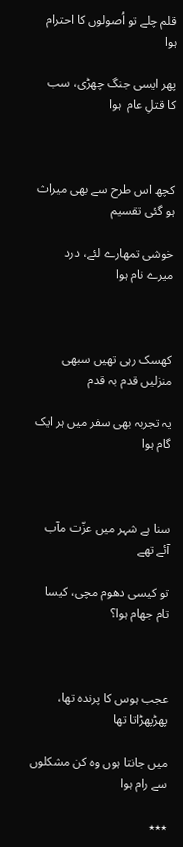قلم چلے تو اُصولوں کا احترام ہوا

پھر ایسی جنگ چھڑی، سب کا قتلِ عام  ہوا



کچھ اس طرح سے بھی میراث ہو گئی تقسیم

خوشی تمھارے لئے، درد میرے نام ہوا



کھسک رہی تھیں سبھی منزلیں قدم بہ قدم

یہ تجربہ بھی سفر میں ہر ایک گام ہوا



سنا ہے شہر میں عزّت مآب آئے تھے

تو کیسی دھوم مچی، کیسا تام جھام ہوا؟



عجب ہوس کا پرندہ تھا، پھڑپھڑاتا تھا

میں جانتا ہوں وہ کن مشکلوں سے رام ہوا

٭٭٭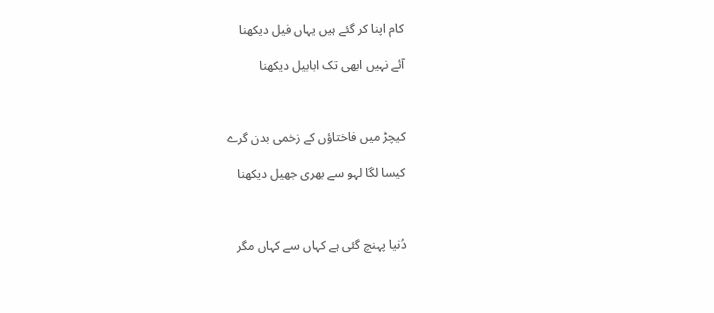کام اپنا کر گئے ہیں یہاں فیل دیکھنا

آئے نہیں ابھی تک ابابیل دیکھنا



کیچڑ میں فاختاؤں کے زخمی بدن گرے

کیسا لگا لہو سے بھری جھیل دیکھنا



دُنیا پہنچ گئی ہے کہاں سے کہاں مگر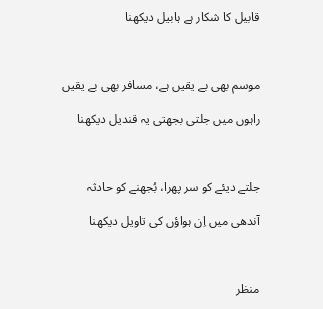قابیل کا شکار ہے ہابیل دیکھنا



موسم بھی بے یقیں ہے، مسافر بھی بے یقیں

راہوں میں جلتی بجھتی یہ قندیل دیکھنا



جلتے دیئے کو سر پھرا، بُجھنے کو حادثہ

آندھی میں اِن ہواؤں کی تاویل دیکھنا



منظر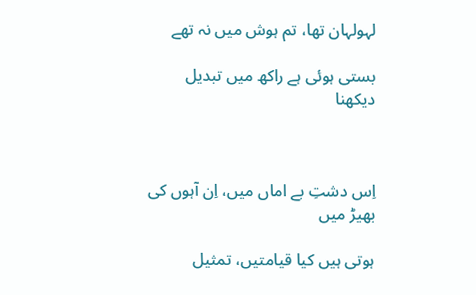لہولہان تھا، تم ہوش میں نہ تھے

بستی ہوئی ہے راکھ میں تبدیل دیکھنا



اِس دشتِ بے اماں میں، اِن آہوں کی بھیڑ میں

ہوتی ہیں کیا قیامتیں، تمثیل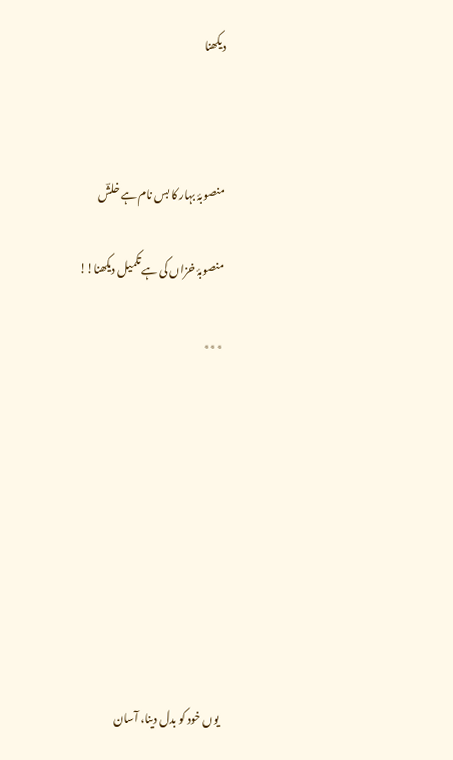دیکھنا



منصوبۂ بہار کا بس نام ہے خلشؔ

منصوبۂ خزاں کی ہے تکمیل دیکھنا!!

٭٭٭









یوں خود کو بدل دینا، آسان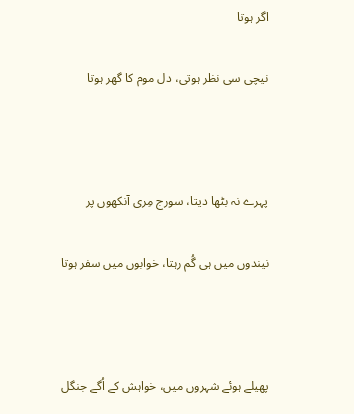اگر ہوتا

نیچی سی نظر ہوتی، دل موم کا گھر ہوتا



پہرے نہ بٹھا دیتا، سورج مِری آنکھوں پر

نیندوں میں ہی گُم رہتا، خوابوں میں سفر ہوتا



پھیلے ہوئے شہروں میں، خواہش کے اُگے جنگل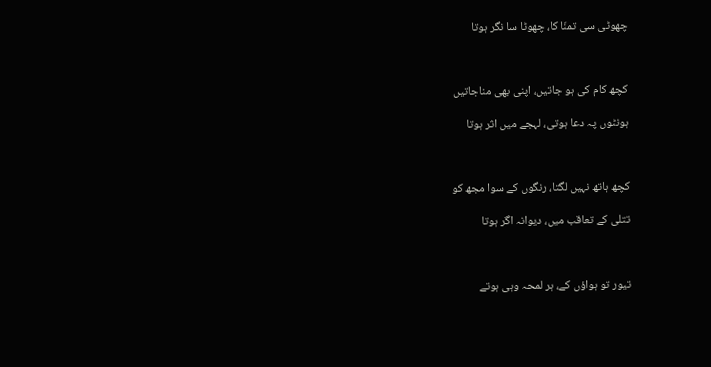چھوٹی سی تمنّا کا، چھوٹا سا نگر ہوتا



کچھ کام کی ہو جاتیں، اپنی بھی مناجاتیں

ہونٹوں پہ دعا ہوتی، لہجے میں اثر ہوتا



کچھ ہاتھ نہیں لگتا، رنگوں کے سوا مجھ کو

تتلی کے تعاقب میں، دیوانہ اگر ہوتا



تیور تو ہواؤں کے، ہر لمحہ وہی ہوتے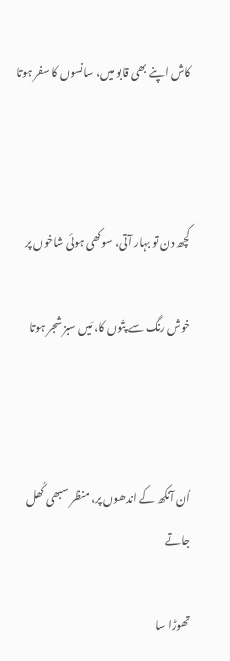کاش اپنے بھی قابو میں، سانسوں کا سفر ہوتا



کچھ دن تو بہار آتی، سوکھی ہوئی شاخوں پر

خوش رنگ سے پتّوں کا، مَیں سبز شجر ہوتا



اُن آنکھ کے اندھوں پر، منظر سبھی کُھل جاتے

تھوڑا سا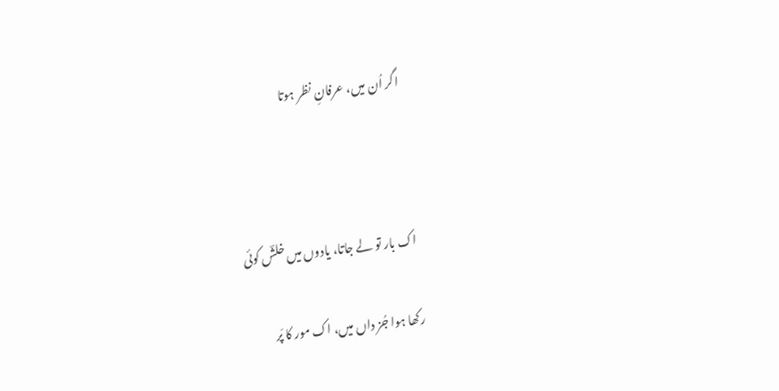اگر اُن میں، عرفانِ نظر ہوتا



اک بار تو لے جاتا، یادوں میں خلشؔ کوئی

رکھا ہوا جُز داں میں، اک مور کا پَر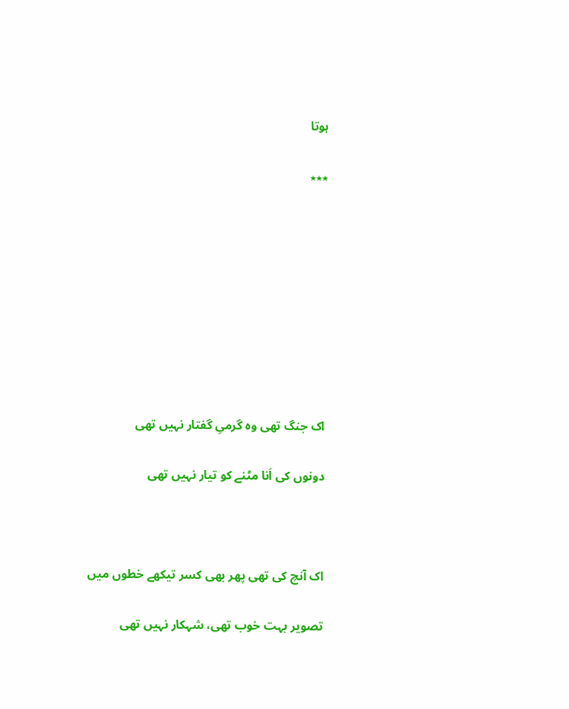ہوتا

٭٭٭









اک جنگ تھی وہ گرمیِ گفتار نہیں تھی

دونوں کی اَنا مٹنے کو تیار نہیں تھی



اک آنچ کی تھی پھر بھی کسر تیکھے خطوں میں

تصویر بہت خوب تھی، شہکار نہیں تھی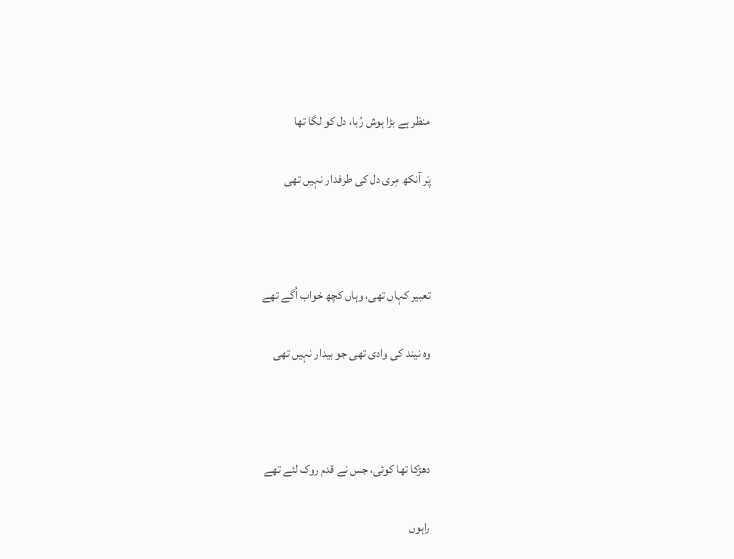منظر ہے بڑا ہوش رُبا، دل کو لگا تھا

پَر آنکھ مِری دل کی طرفدار نہیں تھی



تعبیر کہاں تھی، وہاں کچھ خواب اُگے تھے

وہ نیند کی وادی تھی جو بیدار نہیں تھی



دھڑکا تھا کوئی، جس نے قدم روک لئے تھے

راہوں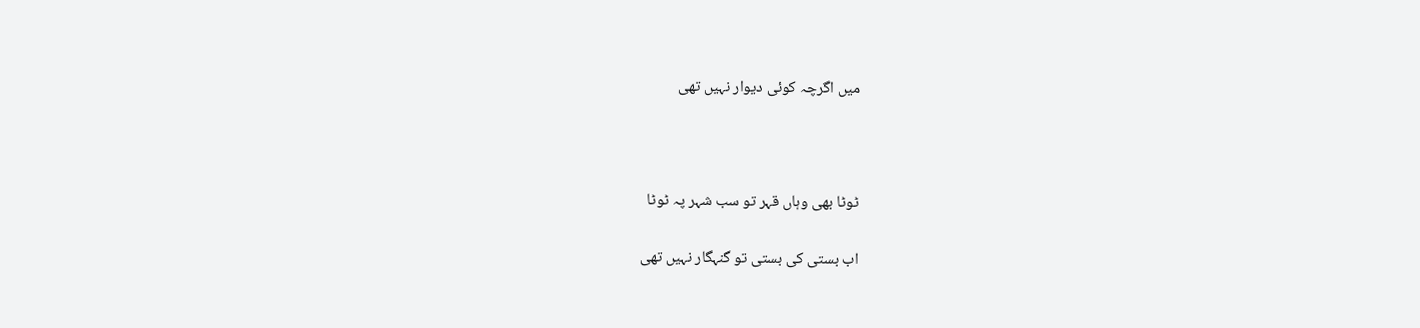میں اگرچہ کوئی دیوار نہیں تھی



ٹوٹا بھی وہاں قہر تو سب شہر پہ ٹوٹا

اب بستی کی بستی تو گنہگار نہیں تھی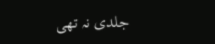جلدی نہ تھی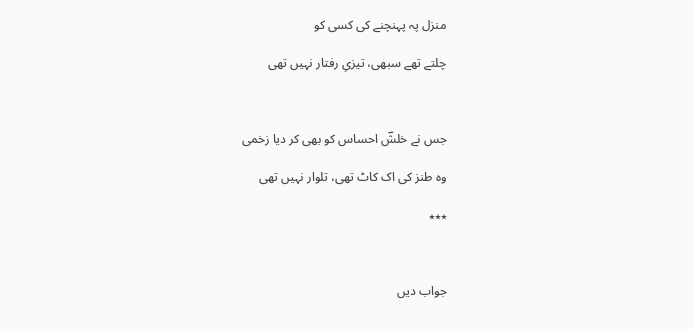منزل پہ پہنچنے کی کسی کو

چلتے تھے سبھی، تیزیِ رفتار نہیں تھی



جس نے خلشؔ احساس کو بھی کر دیا زخمی

وہ طنز کی اک کاٹ تھی، تلوار نہیں تھی

٭٭٭



جواب دیں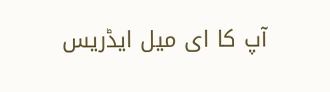آپ کا ای میل ایڈریس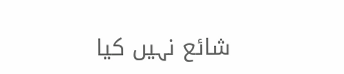شائع نہیں کیا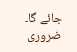جائے گا۔ ضروری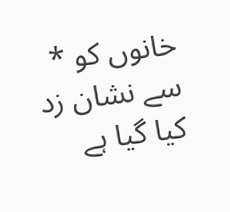خانوں کو * سے نشان زد کیا گیا ہے